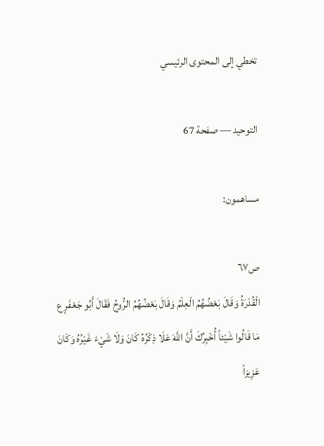تخطي إلى المحتوى الرئيسي

التوحيد — صفحة 67

مساهمون:

ص٦٧
الْقُدْرَةُ وَقَالَ بَعْضُهُمُ الْعِلْمُ وَقَالَ بَعْضُهُمُ الرُّوحُ فَقَالَ أَبُو جَعْفَرٍ ع مَا قَالُوا شَيْئاً أُخْبِرُكَ أَنَّ اللَّهَ عَلَا ذِكْرُهُ كَانَ وَلَا شَيْءَ غَيْرُهُ وَكَانَ عَزِيزاً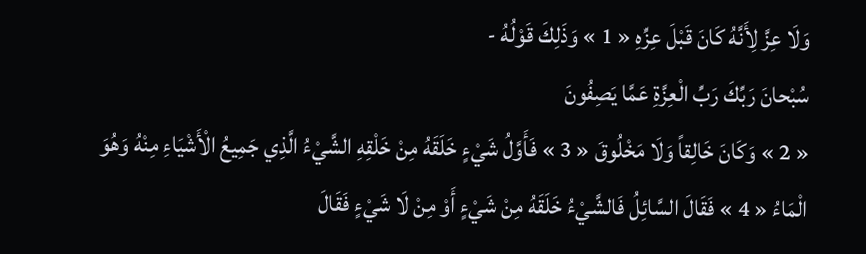وَلَا عِزَّ لِأَنَّهُ كَانَ قَبْلَ عِزِّهِ « 1 » وَذَلِكَ قَوْلُهُ -
سُبْحانَ رَبِّكَ رَبِّ الْعِزَّةِ عَمَّا يَصِفُونَ
« 2 » وَكَانَ خَالِقاً وَلَا مَخْلُوقَ « 3 » فَأَوَّلُ شَيْءٍ خَلَقَهُ مِنْ خَلْقِهِ الشَّيْءُ الَّذِي جَمِيعُ الْأَشْيَاءِ مِنْهُ وَهُوَ الْمَاءُ « 4 » فَقَالَ السَّائِلُ فَالشَّيْءُ خَلَقَهُ مِنْ شَيْءٍ أَوْ مِنْ لَا شَيْءٍ فَقَالَ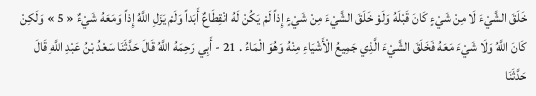خَلَقَ الشَّيْءَ لَا مِنْ شَيْءٍ كَانَ قَبْلَهُ وَلَوْ خَلَقَ الشَّيْءَ مِنْ شَيْءٍ إِذاً لَمْ يَكُنْ لَهُ انْقِطَاعٌ أَبَداً وَلَمْ يَزَلِ اللَّهُ إِذاً وَمَعَهُ شَيْءٌ « 5 » وَلَكِنْ كَانَ اللَّهُ وَلَا شَيْءَ مَعَهُ فَخَلَقَ الشَّيْءَ الَّذِي جَمِيعُ الْأَشْيَاءِ مِنْهُ وَهُوَ الْمَاءُ . 21 - أَبِي رَحِمَهُ اللَّهُ قَالَ حَدَّثَنَا سَعْدُ بْنُ عَبْدِ اللَّهِ قَالَ حَدَّثَنَا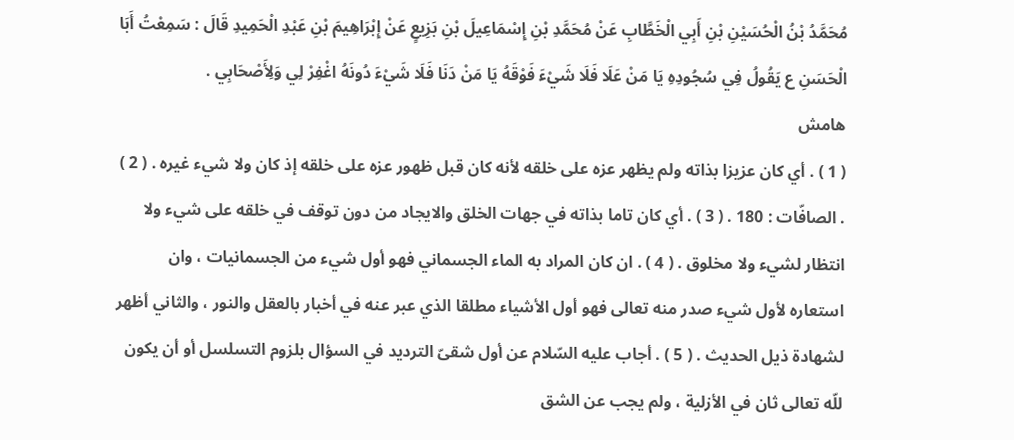مُحَمَّدُ بْنُ الْحُسَيْنِ بْنِ أَبِي الْخَطَّابِ عَنْ مُحَمَّدِ بْنِ إِسْمَاعِيلَ بْنِ بَزِيعٍ عَنْ إِبْرَاهِيمَ بْنِ عَبْدِ الْحَمِيدِ قَالَ : سَمِعْتُ أَبَا الْحَسَنِ ع يَقُولُ فِي سُجُودِهِ يَا مَنْ عَلَا فَلَا شَيْءَ فَوْقَهُ يَا مَنْ دَنَا فَلَا شَيْءَ دُونَهُ اغْفِرْ لِي وَلِأَصْحَابِي .
هامش
( 1 ) . أي كان عزيزا بذاته ولم يظهر عزه على خلقه لأنه كان قبل ظهور عزه على خلقه إذ كان ولا شيء غيره . ( 2 ) . الصافّات : 180 . ( 3 ) . أي كان تاما بذاته في جهات الخلق والايجاد من دون توقف في خلقه على شيء ولا انتظار لشيء ولا مخلوق . ( 4 ) . ان كان المراد به الماء الجسماني فهو أول شيء من الجسمانيات ، وان استعاره لأول شيء صدر منه تعالى فهو أول الأشياء مطلقا الذي عبر عنه في أخبار بالعقل والنور ، والثاني أظهر لشهادة ذيل الحديث . ( 5 ) . أجاب عليه السّلام عن أول شقىّ الترديد في السؤال بلزوم التسلسل أو أن يكون للّه تعالى ثان في الأزلية ، ولم يجب عن الشق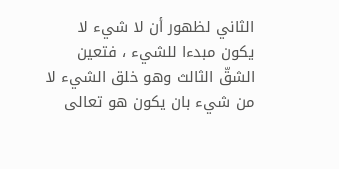الثاني لظهور أن لا شيء لا يكون مبدءا للشيء ، فتعين الشقّ الثالث وهو خلق الشيء لا من شيء بان يكون هو تعالى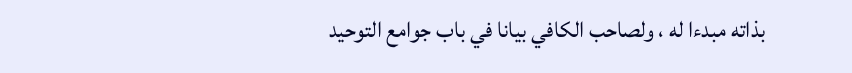بذاته مبدءا له ، ولصاحب الكافي بيانا في باب جوامع التوحيد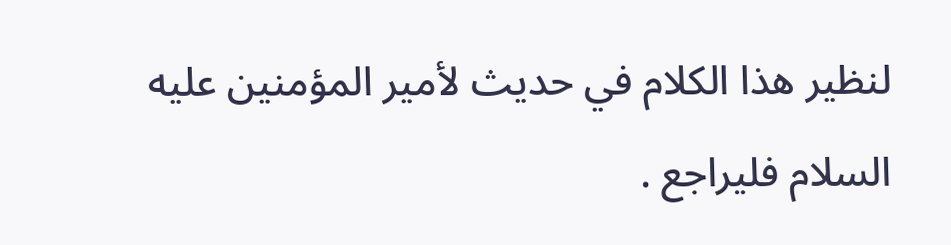لنظير هذا الكلام في حديث لأمير المؤمنين عليه السلام فليراجع .